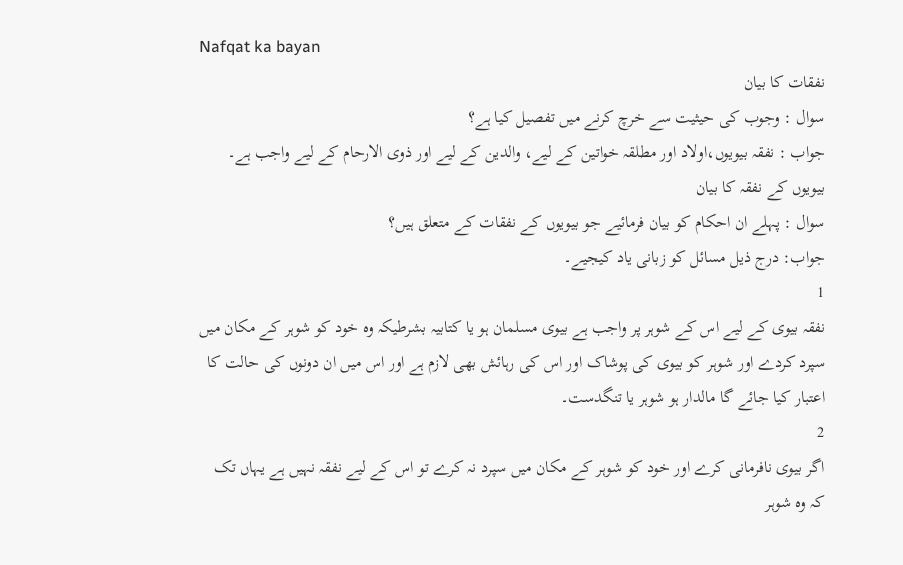Nafqat ka bayan
نفقات کا بیان
سوال : وجوب کی حیثیت سے خرچ کرنے میں تفصیل کیا ہے؟
جواب : نفقہ بیویوں،اولاد اور مطلقہ خواتین کے لیے، والدین کے لیے اور ذوی الارحام کے لیے واجب ہے۔
بیویوں کے نفقہ کا بیان
سوال : پہلے ان احکام کو بیان فرمائیے جو بیویوں کے نفقات کے متعلق ہیں؟
جواب: درج ذیل مسائل کو زبانی یاد کیجیے۔
1
نفقہ بیوی کے لیے اس کے شوہر پر واجب ہے بیوی مسلمان ہو یا کتابیہ بشرطیکہ وہ خود کو شوہر کے مکان میں سپرد کردے اور شوہر کو بیوی کی پوشاک اور اس کی رہائش بھی لازم ہے اور اس میں ان دونوں کی حالت کا اعتبار کیا جائے گا مالدار ہو شوہر یا تنگدست۔
2
اگر بیوی نافرمانی کرے اور خود کو شوہر کے مکان میں سپرد نہ کرے تو اس کے لیے نفقہ نہیں ہے یہاں تک کہ وہ شوہر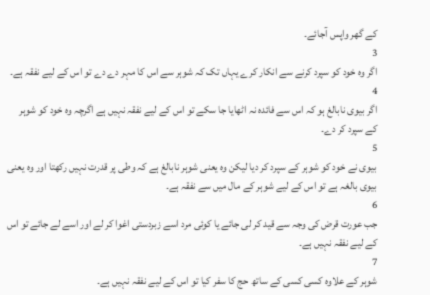کے گھر واپس آجائے۔
3
اگر وہ خود کو سپرد کرنے سے انکار کرے یہاں تک کہ شوہر سے اس کا مہر دے دے تو اس کے لیے نفقہ ہے۔
4
اگر بیوی نابالغ ہو کہ اس سے فائدہ نہ اٹھایا جا سکے تو اس کے لیے نفقہ نہیں ہے اگرچہ وہ خود کو شوہر کے سپرد کر دے۔
5
بیوی نے خود کو شوہر کے سپرد کر دیا لیکن وہ یعنی شوہر نابالغ ہے کہ وطی پر قدرت نہیں رکھتا اور وہ یعنی بیوی بالغہ ہے تو اس کے لیے شوہر کے مال میں سے نفقہ ہے۔
6
جب عورت قرض کی وجہ سے قید کر لی جائے یا کوئی مرد اسے زبردستی اغوا کر لے اور اسے لے جائے تو اس کے لیے نفقہ نہیں ہے۔
7
شوہر کے علاوہ کسی کسی کے ساتھ حج کا سفر کیا تو اس کے لیے نفقہ نہیں ہے۔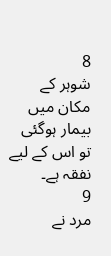8
شوہر کے مکان میں بیمار ہوگئی تو اس کے لیے نفقہ ہے۔
9
مرد نے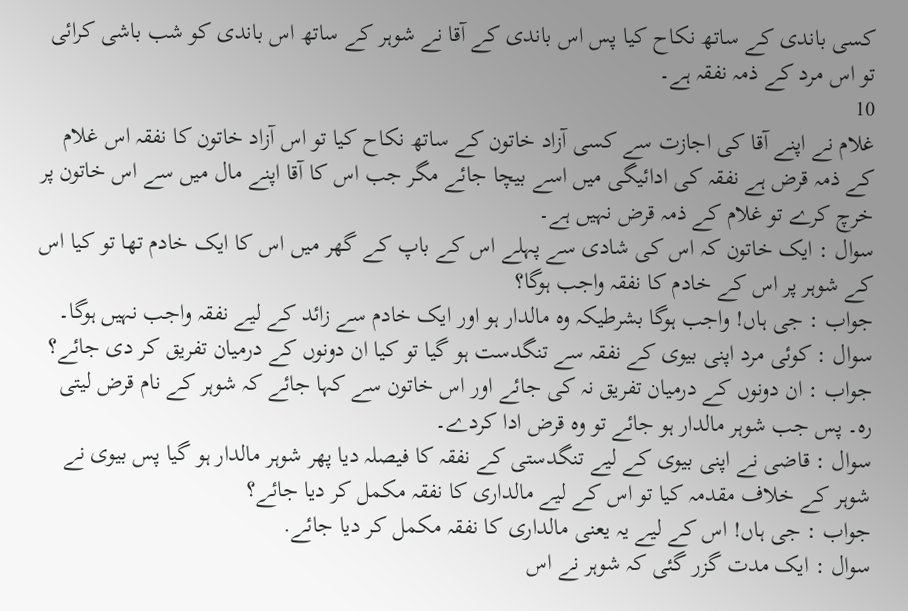کسی باندی کے ساتھ نکاح کیا پس اس باندی کے آقا نے شوہر کے ساتھ اس باندی کو شب باشی کرائی تو اس مرد کے ذمہ نفقہ ہے۔
10
غلام نے اپنے آقا کی اجازت سے کسی آزاد خاتون کے ساتھ نکاح کیا تو اس آزاد خاتون کا نفقہ اس غلام کے ذمہ قرض ہے نفقہ کی ادائیگی میں اسے بیچا جائے مگر جب اس کا آقا اپنے مال میں سے اس خاتون پر خرچ کرے تو غلام کے ذمہ قرض نہیں ہے۔
سوال : ایک خاتون کہ اس کی شادی سے پہلے اس کے باپ کے گھر میں اس کا ایک خادم تھا تو کیا اس کے شوہر پر اس کے خادم کا نفقہ واجب ہوگا؟
جواب : جی ہاں! واجب ہوگا بشرطیکہ وہ مالدار ہو اور ایک خادم سے زائد کے لیے نفقہ واجب نہیں ہوگا۔
سوال : کوئی مرد اپنی بیوی کے نفقہ سے تنگدست ہو گیا تو کیا ان دونوں کے درمیان تفریق کر دی جائے؟
جواب : ان دونوں کے درمیان تفریق نہ کی جائے اور اس خاتون سے کہا جائے کہ شوہر کے نام قرض لیتی رہ۔ پس جب شوہر مالدار ہو جائے تو وہ قرض ادا کردے۔
سوال : قاضی نے اپنی بیوی کے لیے تنگدستی کے نفقہ کا فیصلہ دیا پھر شوہر مالدار ہو گیا پس بیوی نے شوہر کے خلاف مقدمہ کیا تو اس کے لیے مالداری کا نفقہ مکمل کر دیا جائے؟
جواب : جی ہاں! اس کے لیے یہ یعنی مالداری کا نفقہ مکمل کر دیا جائے.
سوال : ایک مدت گزر گئی کہ شوہر نے اس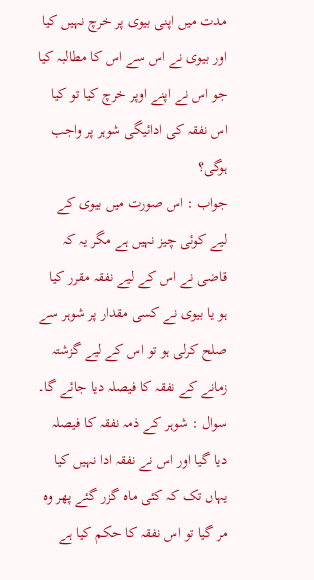مدت میں اپنی بیوی پر خرچ نہیں کیا اور بیوی نے اس سے اس کا مطالبہ کیا جو اس نے اپنے اوپر خرچ کیا تو کیا اس نفقہ کی ادائیگی شوہر پر واجب ہوگی؟
جواب : اس صورت میں بیوی کے لیے کوئی چیز نہیں ہے مگر یہ کہ قاضی نے اس کے لیے نفقہ مقرر کیا ہو یا بیوی نے کسی مقدار پر شوہر سے صلح کرلی ہو تو اس کے لیے گزشتہ زمانے کے نفقہ کا فیصلہ دیا جائے گا۔
سوال : شوہر کے ذمہ نفقہ کا فیصلہ دیا گیا اور اس نے نفقہ ادا نہیں کیا یہاں تک کہ کئی ماہ گزر گئے پھر وہ مر گیا تو اس نفقہ کا حکم کیا ہے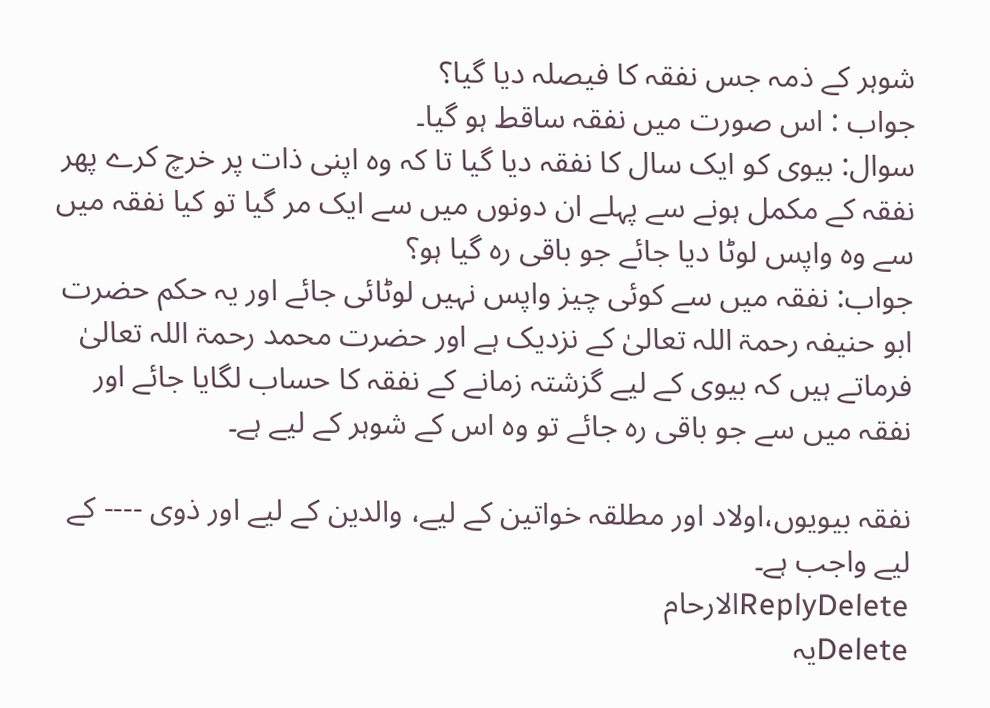شوہر کے ذمہ جس نفقہ کا فیصلہ دیا گیا؟
جواب : اس صورت میں نفقہ ساقط ہو گیا۔
سوال: بیوی کو ایک سال کا نفقہ دیا گیا تا کہ وہ اپنی ذات پر خرچ کرے پھر نفقہ کے مکمل ہونے سے پہلے ان دونوں میں سے ایک مر گیا تو کیا نفقہ میں سے وہ واپس لوٹا دیا جائے جو باقی رہ گیا ہو؟
جواب: نفقہ میں سے کوئی چیز واپس نہیں لوٹائی جائے اور یہ حکم حضرت ابو حنیفہ رحمۃ اللہ تعالیٰ کے نزدیک ہے اور حضرت محمد رحمۃ اللہ تعالیٰ فرماتے ہیں کہ بیوی کے لیے گزشتہ زمانے کے نفقہ کا حساب لگایا جائے اور نفقہ میں سے جو باقی رہ جائے تو وہ اس کے شوہر کے لیے ہے۔

نفقہ بیویوں،اولاد اور مطلقہ خواتین کے لیے، والدین کے لیے اور ذوی ---- کے لیے واجب ہے۔
ReplyDeleteالارحام
Deleteیہ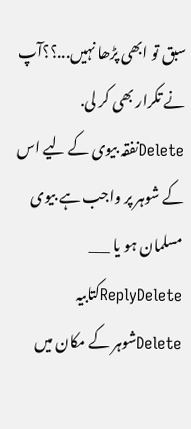سبق تو ابھی پڑھا نہیں...؟؟آپ نے تکرار بھی کر لی.
Deleteنفقہ بیوی کے لیے اس کے شوہر پر واجب ہے بیوی مسلمان ہو یا ___
ReplyDeleteکتابیہ
Deleteشوہر کے مکان میں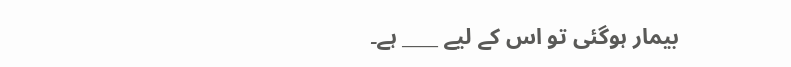بیمار ہوگئی تو اس کے لیے ____ ہے۔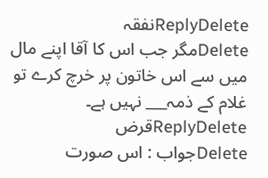ReplyDeleteنفقہ
Deleteمگر جب اس کا آقا اپنے مال میں سے اس خاتون پر خرچ کرے تو غلام کے ذمہ___ نہیں ہے۔
ReplyDeleteقرض
Deleteجواب : اس صورت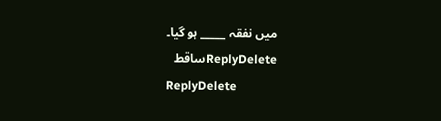میں نفقہ _____ ہو گیا۔
ReplyDeleteساقط
ReplyDelete